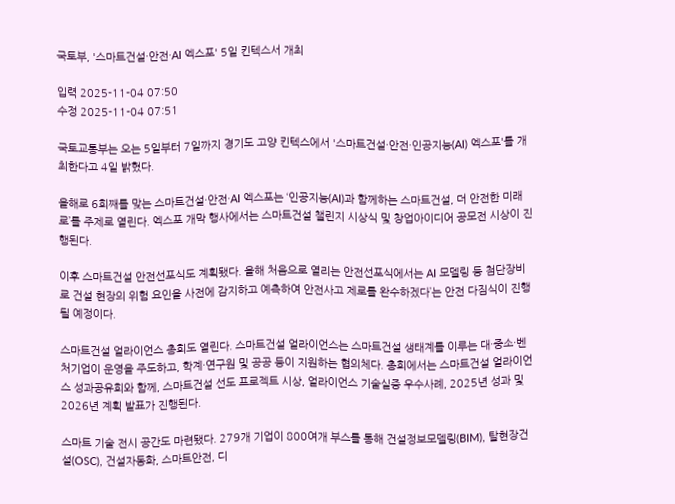국토부, '스마트건설·안전·AI 엑스포' 5일 킨텍스서 개최

입력 2025-11-04 07:50
수정 2025-11-04 07:51

국토교통부는 오는 5일부터 7일까지 경기도 고양 킨텍스에서 '스마트건설·안전·인공지능(AI) 엑스포'를 개최한다고 4일 밝혔다.

올해로 6회째를 맞는 스마트건설·안전·AI 엑스포는 ‘인공지능(AI)과 함께하는 스마트건설, 더 안전한 미래로’를 주제로 열린다. 엑스포 개막 행사에서는 스마트건설 챌린지 시상식 및 창업아이디어 공모전 시상이 진행된다.

이후 스마트건설 안전선포식도 계획됐다. 올해 처음으로 열리는 안전선포식에서는 AI 모델링 등 첨단장비로 건설 현장의 위험 요인을 사전에 감지하고 예측하여 안전사고 제로를 완수하겠다’는 안전 다짐식이 진행될 예정이다.

스마트건설 얼라이언스 총회도 열린다. 스마트건설 얼라이언스는 스마트건설 생태계를 이루는 대·중소·벤처기업이 운영을 주도하고, 학계·연구원 및 공공 등이 지원하는 협의체다. 총회에서는 스마트건설 얼라이언스 성과공유회와 함께, 스마트건설 선도 프로젝트 시상, 얼라이언스 기술실증 우수사례, 2025년 성과 및 2026년 계획 발표가 진행된다.

스마트 기술 전시 공간도 마련됐다. 279개 기업이 800여개 부스를 통해 건설정보모델링(BIM), 탈현장건설(OSC), 건설자동화, 스마트안전, 디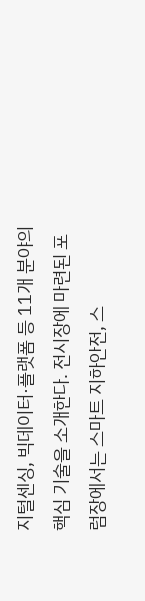지털센싱, 빅데이터·플랫폼 등 11개 분야의 핵심 기술을 소개한다. 전시장에 마련된 포럼장에서는 스마트 지하안전, 스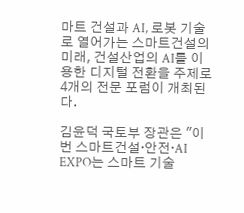마트 건설과 AI, 로봇 기술로 열어가는 스마트건설의 미래, 건설산업의 AI를 이용한 디지털 전환을 주제로 4개의 전문 포럼이 개최된다.

김윤덕 국토부 장관은 "이번 스마트건설·안전·AI EXPO는 스마트 기술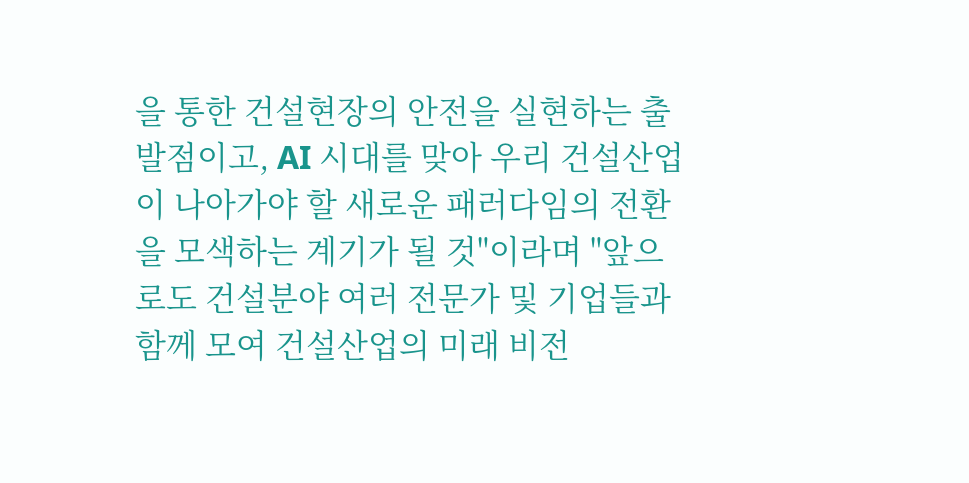을 통한 건설현장의 안전을 실현하는 출발점이고, AI 시대를 맞아 우리 건설산업이 나아가야 할 새로운 패러다임의 전환을 모색하는 계기가 될 것"이라며 "앞으로도 건설분야 여러 전문가 및 기업들과 함께 모여 건설산업의 미래 비전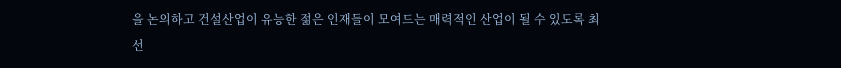을 논의하고 건설산업이 유능한 젊은 인재들이 모여드는 매력적인 산업이 될 수 있도록 최선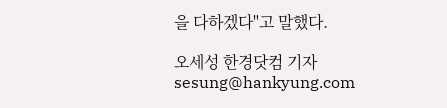을 다하겠다"고 말했다.

오세성 한경닷컴 기자 sesung@hankyung.com